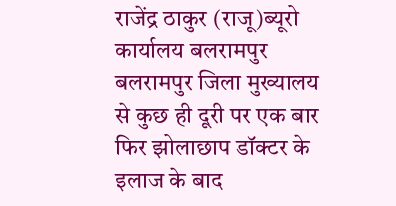राजेंद्र ठाकुर (राजू)ब्यूरो कार्यालय बलरामपुर
बलरामपुर जिला मुख्यालय से कुछ ही दूरी पर एक बार फिर झोलाछाप डॉक्टर के इलाज के बाद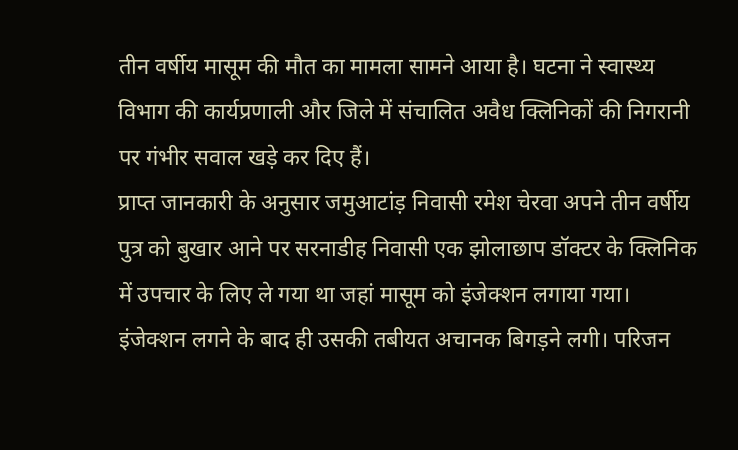तीन वर्षीय मासूम की मौत का मामला सामने आया है। घटना ने स्वास्थ्य विभाग की कार्यप्रणाली और जिले में संचालित अवैध क्लिनिकों की निगरानी पर गंभीर सवाल खड़े कर दिए हैं।
प्राप्त जानकारी के अनुसार जमुआटांड़ निवासी रमेश चेरवा अपने तीन वर्षीय पुत्र को बुखार आने पर सरनाडीह निवासी एक झोलाछाप डॉक्टर के क्लिनिक में उपचार के लिए ले गया था जहां मासूम को इंजेक्शन लगाया गया। इंजेक्शन लगने के बाद ही उसकी तबीयत अचानक बिगड़ने लगी। परिजन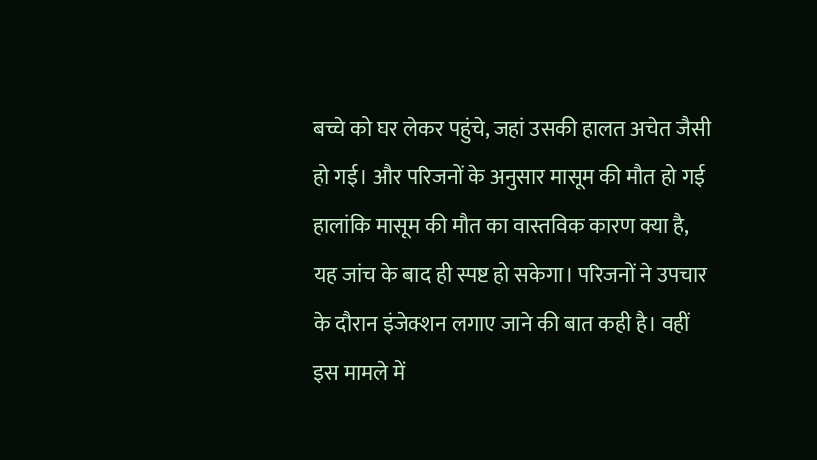बच्चे को घर लेकर पहुंचे, जहां उसकी हालत अचेत जैसी हो गई। और परिजनों के अनुसार मासूम की मौत हो गई
हालांकि मासूम की मौत का वास्तविक कारण क्या है, यह जांच के बाद ही स्पष्ट हो सकेगा। परिजनों ने उपचार के दौरान इंजेक्शन लगाए जाने की बात कही है। वहीं इस मामले में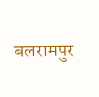बलरामपुर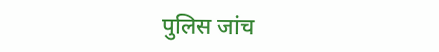पुलिस जांच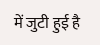में जुटी हुई है